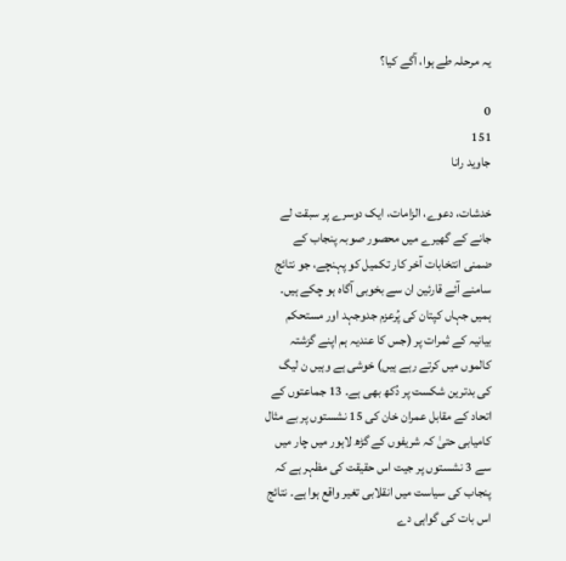یہ مرحلہ طے ہوا، آگے کیا؟

0
151
جاوید رانا

خدشات، دعوے، الزامات، ایک دوسرے پر سبقت لے جانے کے گھیرے میں محصور صوبہ پنجاب کے ضمنی انتخابات آخر کار تکمیل کو پہنچے، جو نتائج سامنے آئے قارئین ان سے بخوبی آگاہ ہو چکے ہیں۔ ہمیں جہاں کپتان کی پُرعزم جدوجہد اور مستحکم بیانیہ کے ثمرات پر (جس کا عندیہ ہم اپنے گزشتہ کالموں میں کرتے رہے ہیں) خوشی ہے وہیں ن لیگ کی بدترین شکست پر دُکھ بھی ہے۔ 13 جماعتوں کے اتحاد کے مقابل عمران خان کی 15 نشستوں پر بے مثال کامیابی حتیٰ کہ شریفوں کے گڑھ لاہور میں چار میں سے 3 نشستوں پر جیت اس حقیقت کی مظہر ہے کہ پنجاب کی سیاست میں انقلابی تغیر واقع ہوا ہے۔ نتائج اس بات کی گواہی دے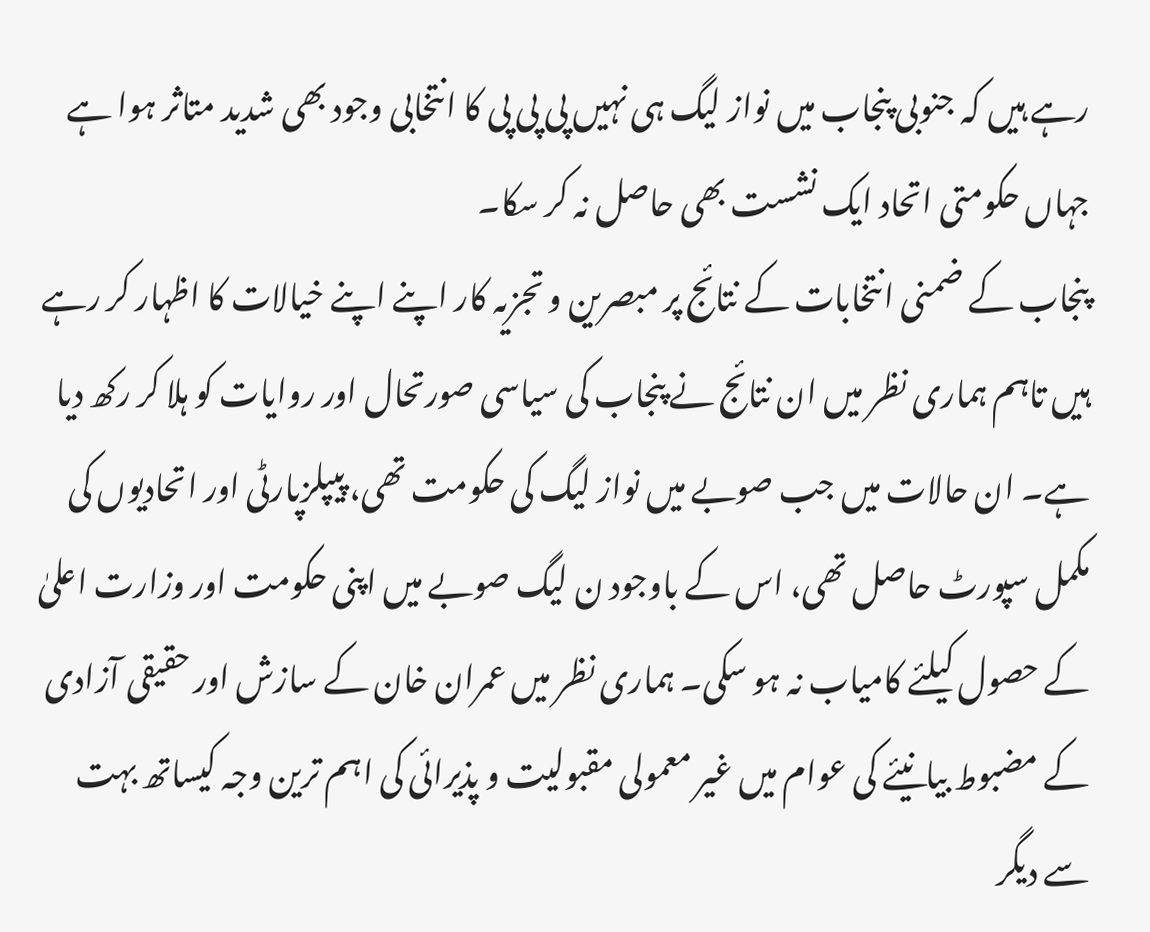رہے ہیں کہ جنوبی پنجاب میں نواز لیگ ہی نہیں پی پی پی کا انتخابی وجود بھی شدید متاثر ہوا ہے جہاں حکومتی اتحاد ایک نشست بھی حاصل نہ کر سکا۔
پنجاب کے ضمنی انتخابات کے نتائج پر مبصرین و تجزیہ کار اپنے اپنے خیالات کا اظہار کر رہے ہیں تاہم ہماری نظر میں ان نتائج نے پنجاب کی سیاسی صورتحال اور روایات کو ہلا کر رکھ دیا ہے۔ ان حالات میں جب صوبے میں نواز لیگ کی حکومت تھی، پیپلزپارٹی اور اتحادیوں کی مکمل سپورٹ حاصل تھی، اس کے باوجود ن لیگ صوبے میں اپنی حکومت اور وزارت اعلیٰ کے حصول کیلئے کامیاب نہ ہو سکی۔ ہماری نظر میں عمران خان کے سازش اور حقیقی آزادی کے مضبوط بیانیئے کی عوام میں غیر معمولی مقبولیت و پذیرائی کی اہم ترین وجہ کیساتھ بہت سے دیگر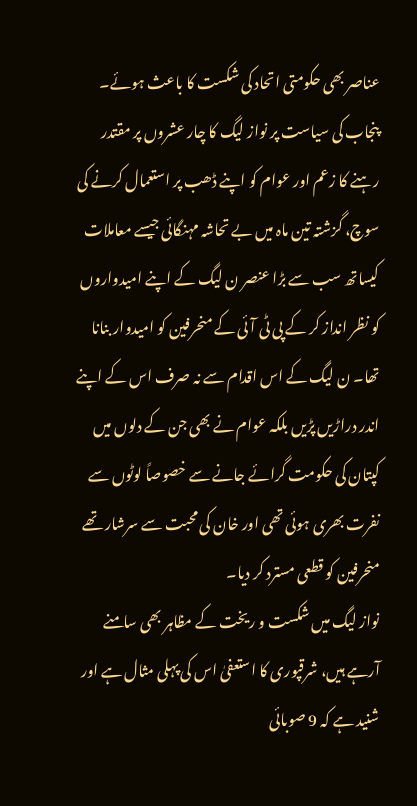عناصر بھی حکومتی اتحاد کی شکست کا باعث ہوئے۔ پنجاب کی سیاست پر نواز لیگ کا چار عشروں پر مقتدر رہنے کا زعم اور عوام کو اپنے ڈھب پر استعمال کرنے کی سوچ، گزشتہ تین ماہ میں بے تحاشہ مہنگائی جیسے معاملات کیساتھ سب سے بڑا عنصر ن لیگ کے اپنے امیدواروں کو نظر انداز کر کے پی ٹی آئی کے منحرفین کو امیدوار بنانا تھا۔ ن لیگ کے اس اقدام سے نہ صرف اس کے اپنے اندر دراڑیں پڑیں بلکہ عوام نے بھی جن کے دلوں میں کپتان کی حکومت گرائے جانے سے خصوصاً لوٹوں سے نفرت بھری ہوئی تھی اور خان کی محبت سے سرشار تھے منحرفین کو قطعی مسترد کر دیا۔
نواز لیگ میں شکست و ریخت کے مظاہر بھی سامنے آرہے ہیں، شرقپوری کا استعفیٰ اس کی پہلی مثال ہے اور شنید ہے کہ 9 صوبائی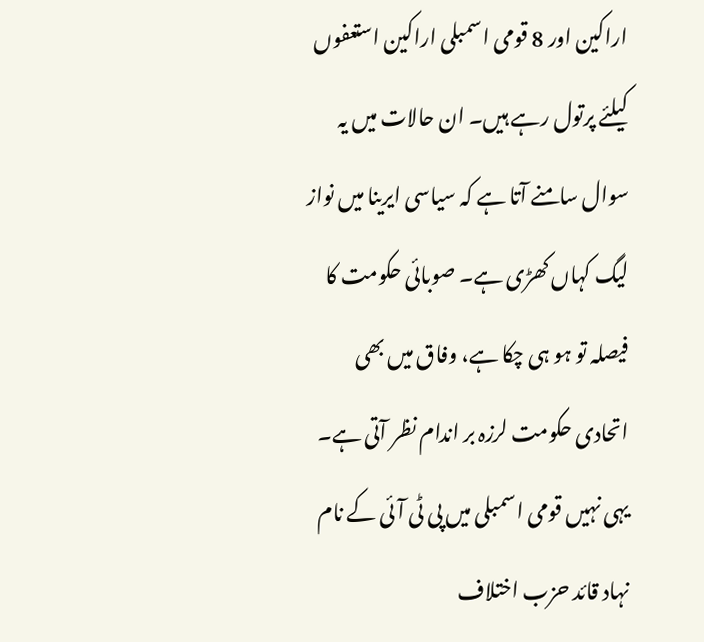اراکین اور 8 قومی اسمبلی اراکین استعفوں کیلئے پرتول رہے ہیں۔ ان حالات میں یہ سوال سامنے آتا ہے کہ سیاسی ایرینا میں نواز لیگ کہاں کھڑی ہے۔ صوبائی حکومت کا فیصلہ تو ہو ہی چکا ہے، وفاق میں بھی اتحادی حکومت لرزہ بر اندام نظر آتی ہے۔ یہی نہیں قومی اسمبلی میں پی ٹی آئی کے نام نہاد قائد حزب اختلاف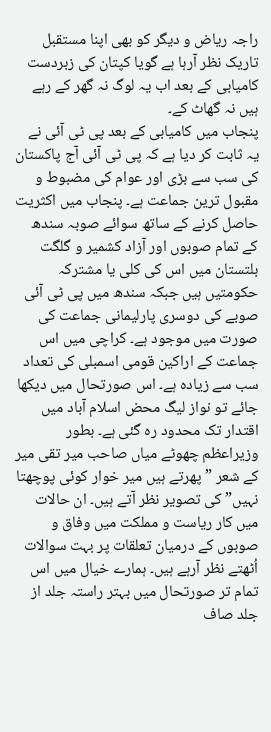راجہ ریاض و دیگر کو بھی اپنا مستقبل تاریک نظر آرہا ہے گویا کپتان کی زبردست کامیابی کے بعد اب یہ لوگ نہ گھر کے رہے ہیں نہ گھاٹ کے۔
پنجاب میں کامیابی کے بعد پی ٹی آئی نے یہ ثابت کر دیا ہے کہ پی ٹی آئی آج پاکستان کی سب سے بڑی اور عوام کی مضبوط و مقبول ترین جماعت ہے۔ پنجاب میں اکثریت حاصل کرنے کے ساتھ سوائے صوبہ سندھ کے تمام صوبوں اور آزاد کشمیر و گلگت بلتستان میں اس کی کلی یا مشترکہ حکومتیں ہیں جبکہ سندھ میں پی ٹی آئی صوبے کی دوسری پارلیمانی جماعت کی صورت میں موجود ہے۔ کراچی میں اس جماعت کے اراکین قومی اسمبلی کی تعداد سب سے زیادہ ہے۔ اس صورتحال میں دیکھا جائے تو نواز لیگ محض اسلام آباد میں اقتدار تک محدود رہ گئی ہے۔ بطور وزیراعظم چھوٹے میاں صاحب میر تقی میر کے شعر ”پھرتے ہیں میر خوار کوئی پوچھتا نہیں” کی تصویر نظر آتے ہیں۔ ان حالات میں کار ریاست و مملکت میں وفاق و صوبوں کے درمیان تعلقات پر بہت سوالات اُٹھتے نظر آرہے ہیں۔ ہمارے خیال میں اس تمام تر صورتحال میں بہتر راستہ جلد از جلد صاف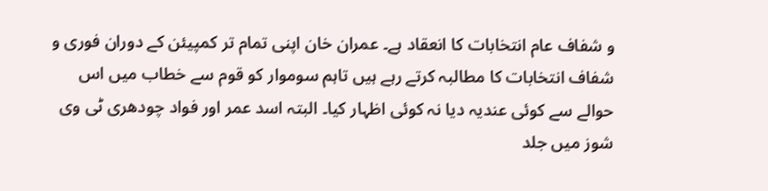و شفاف عام انتخابات کا انعقاد ہے۔ عمران خان اپنی تمام تر کمپیئن کے دوران فوری و شفاف انتخابات کا مطالبہ کرتے رہے ہیں تاہم سوموار کو قوم سے خطاب میں اس حوالے سے کوئی عندیہ دیا نہ کوئی اظہار کیا۔ البتہ اسد عمر اور فواد چودھری ٹی وی شوز میں جلد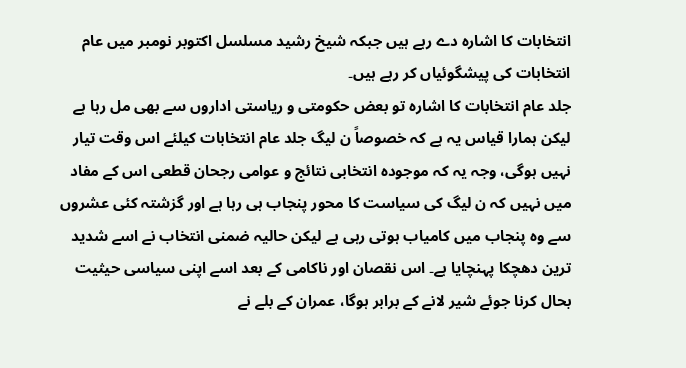انتخابات کا اشارہ دے رہے ہیں جبکہ شیخ رشید مسلسل اکتوبر نومبر میں عام انتخابات کی پیشگوئیاں کر رہے ہیں۔
جلد عام انتخابات کا اشارہ تو بعض حکومتی و ریاستی اداروں سے بھی مل رہا ہے لیکن ہمارا قیاس یہ ہے کہ خصوصاً ن لیگ جلد عام انتخابات کیلئے اس وقت تیار نہیں ہوگی، وجہ یہ کہ موجودہ انتخابی نتائج و عوامی رجحان قطعی اس کے مفاد میں نہیں کہ ن لیگ کی سیاست کا محور پنجاب ہی رہا ہے اور گزشتہ کئی عشروں سے وہ پنجاب میں کامیاب ہوتی رہی ہے لیکن حالیہ ضمنی انتخاب نے اسے شدید ترین دھچکا پہنچایا ہے۔ اس نقصان اور ناکامی کے بعد اسے اپنی سیاسی حیثیت بحال کرنا جوئے شیر لانے کے برابر ہوگا، عمران کے بلے نے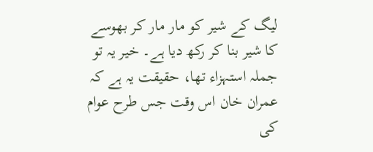لیگ کے شیر کو مار مار کر بھوسے کا شیر بنا کر رکھ دیا ہے۔ خیر یہ تو جملہ استہزاء تھا، حقیقت یہ ہے کہ عمران خان اس وقت جس طرح عوام کی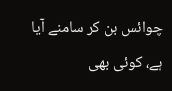چوائس بن کر سامنے آیا ہے، کوئی بھی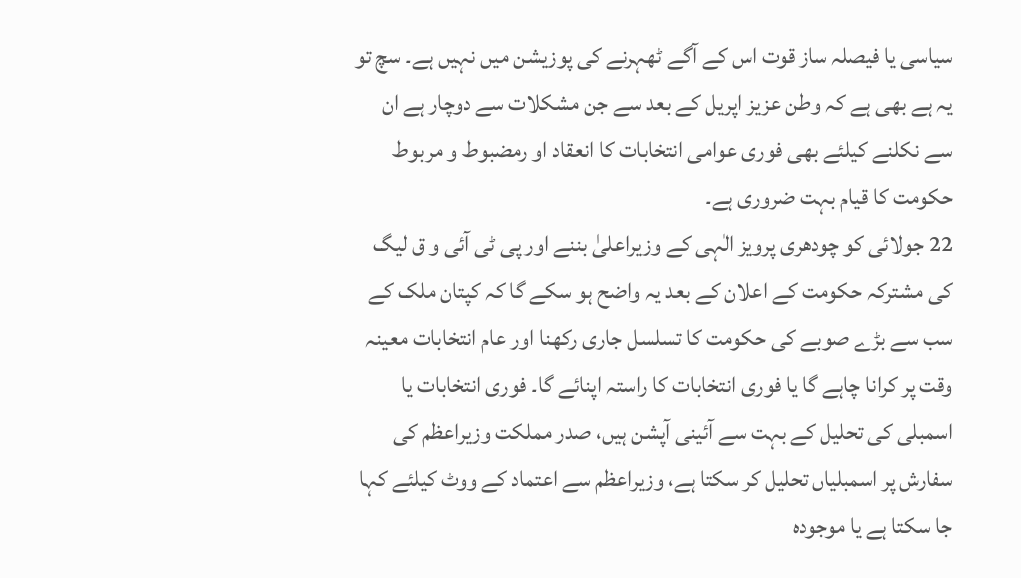سیاسی یا فیصلہ ساز قوت اس کے آگے ٹھہرنے کی پوزیشن میں نہیں ہے۔ سچ تو یہ ہے بھی ہے کہ وطن عزیز اپریل کے بعد سے جن مشکلات سے دوچار ہے ان سے نکلنے کیلئے بھی فوری عوامی انتخابات کا انعقاد او رمضبوط و مربوط حکومت کا قیام بہت ضروری ہے۔
22 جولائی کو چودھری پرویز الٰہی کے وزیراعلیٰ بننے اور پی ٹی آئی و ق لیگ کی مشترکہ حکومت کے اعلان کے بعد یہ واضح ہو سکے گا کہ کپتان ملک کے سب سے بڑے صوبے کی حکومت کا تسلسل جاری رکھنا اور عام انتخابات معینہ وقت پر کرانا چاہے گا یا فوری انتخابات کا راستہ اپنائے گا۔ فوری انتخابات یا اسمبلی کی تحلیل کے بہت سے آئینی آپشن ہیں، صدر مملکت وزیراعظم کی سفارش پر اسمبلیاں تحلیل کر سکتا ہے، وزیراعظم سے اعتماد کے ووٹ کیلئے کہا جا سکتا ہے یا موجودہ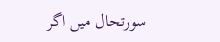سورتحال میں اگر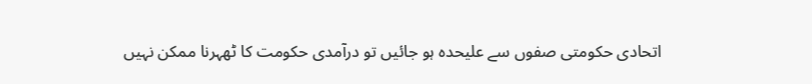اتحادی حکومتی صفوں سے علیحدہ ہو جائیں تو درآمدی حکومت کا ٹھہرنا ممکن نہیں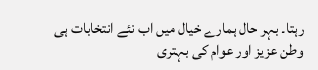رہتا۔ بہر حال ہمارے خیال میں اب نئے انتخابات ہی وطن عزیز اور عوام کی بہتری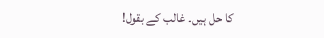کا حل ہیں۔ غالب کے بقول!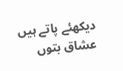دیکھئے پاتے ہیں عشاق بتوں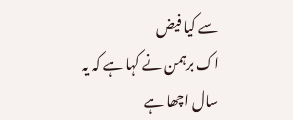سے کیا فیض
اک برہمن نے کہا ہے کہ یہ سال اچھا ہے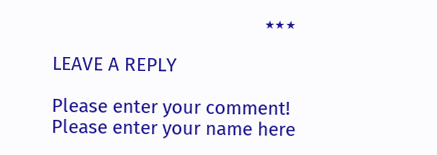٭٭٭

LEAVE A REPLY

Please enter your comment!
Please enter your name here